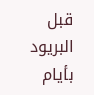قبل البريود بأيام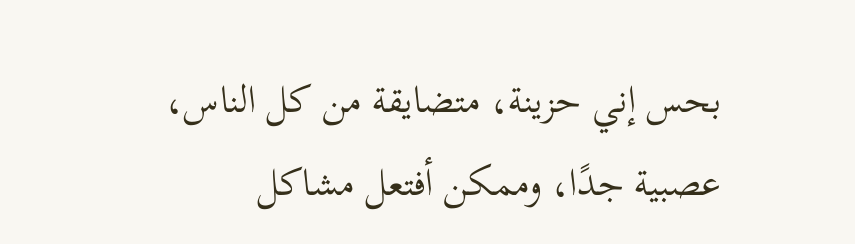بحس إني حزينة، متضايقة من كل الناس، عصبية جدًا، وممكن أفتعل مشاكل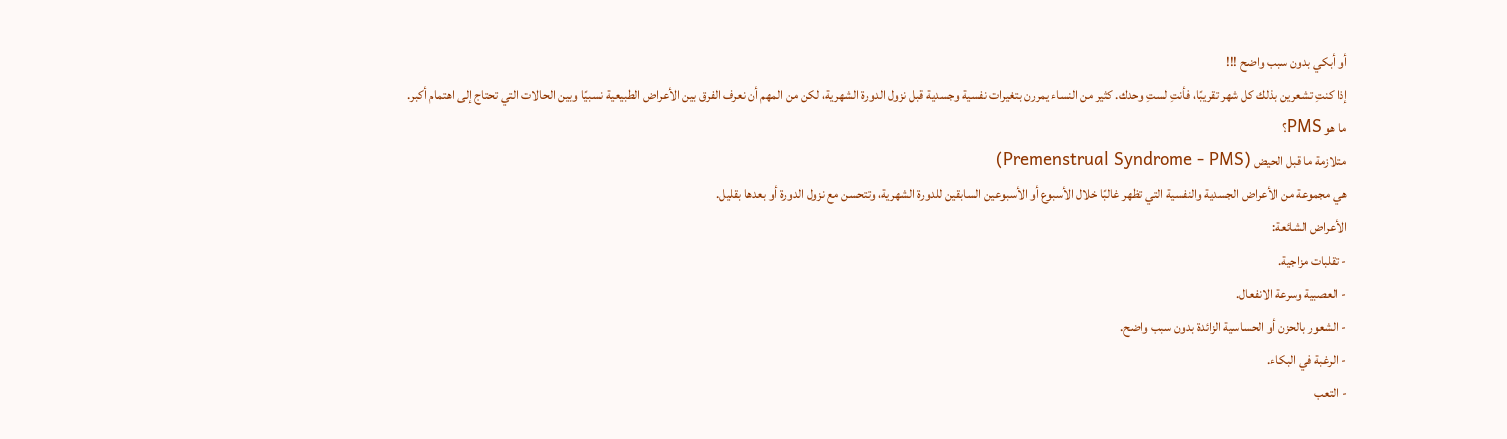أو أبكي بدون سبب واضح !!!
إذا كنتِ تشعرين بذلك كل شهر تقريبًا، فأنتِ لستِ وحدك. كثير من النساء يمررن بتغيرات نفسية وجسدية قبل نزول الدورة الشهرية، لكن من المهم أن نعرف الفرق بين الأعراض الطبيعية نسبيًا وبين الحالات التي تحتاج إلى اهتمام أكبر.
ما هو PMS؟
متلازمة ما قبل الحيض (Premenstrual Syndrome - PMS)
هي مجموعة من الأعراض الجسدية والنفسية التي تظهر غالبًا خلال الأسبوع أو الأسبوعين السابقين للدورة الشهرية، وتتحسن مع نزول الدورة أو بعدها بقليل.
الأعراض الشائعة:
- تقلبات مزاجية.
- العصبية وسرعة الانفعال.
- الشعور بالحزن أو الحساسية الزائدة بدون سبب واضح.
- الرغبة في البكاء.
- التعب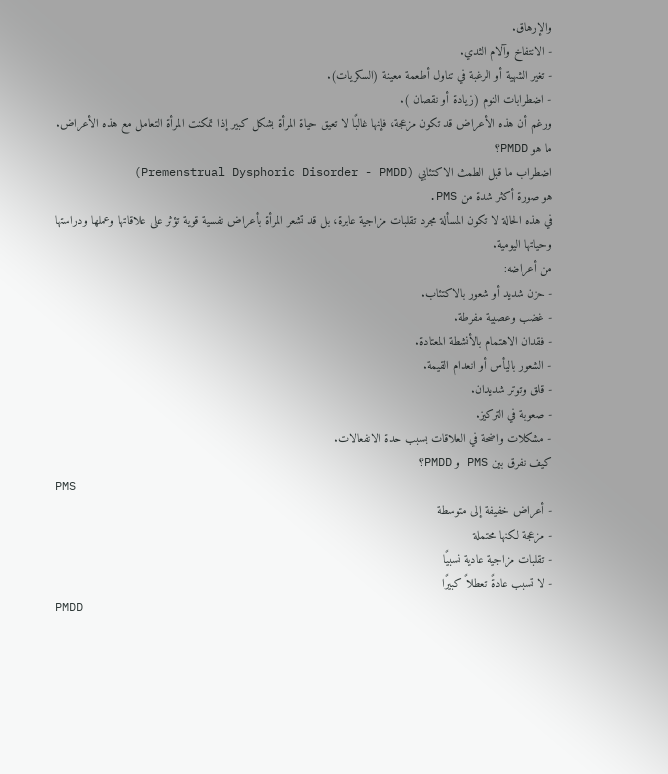والإرهاق.
- الانتفاخ وآلام الثدي.
- تغير الشهية أو الرغبة في تناول أطعمة معينة (السكريات).
- اضطرابات النوم (زيادة أو نقصان ).
ورغم أن هذه الأعراض قد تكون مزعجة، فإنها غالبًا لا تعيق حياة المرأة بشكل كبير إذا تمكنت المرأة التعامل مع هذه الأعراض.
ما هو PMDD؟
اضطراب ما قبل الطمث الاكتئابي (Premenstrual Dysphoric Disorder - PMDD)
هو صورة أكثر شدة من PMS.
في هذه الحالة لا تكون المسألة مجرد تقلبات مزاجية عابرة، بل قد تشعر المرأة بأعراض نفسية قوية تؤثر على علاقاتها وعملها ودراستها وحياتها اليومية.
من أعراضه:
- حزن شديد أو شعور بالاكتئاب.
- غضب وعصبية مفرطة.
- فقدان الاهتمام بالأنشطة المعتادة.
- الشعور باليأس أو انعدام القيمة.
- قلق وتوتر شديدان.
- صعوبة في التركيز.
- مشكلات واضحة في العلاقات بسبب حدة الانفعالات.
كيف نفرق بين PMS و PMDD؟
PMS
- أعراض خفيفة إلى متوسطة
- مزعجة لكنها محتملة
- تقلبات مزاجية عادية نسبيًا
- لا تسبب عادةً تعطلاً كبيرًا
PMDD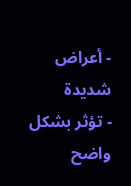- أعراض شديدة
- تؤثر بشكل واضح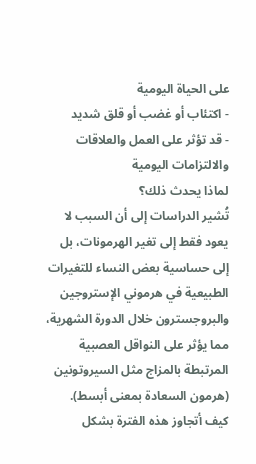على الحياة اليومية
- اكتئاب أو غضب أو قلق شديد
- قد تؤثر على العمل والعلاقات والالتزامات اليومية
لماذا يحدث ذلك؟
تُشير الدراسات إلى أن السبب لا يعود فقط إلى تغير الهرمونات، بل إلى حساسية بعض النساء للتغيرات الطبيعية في هرموني الإستروجين والبروجسترون خلال الدورة الشهرية، مما يؤثر على النواقل العصبية المرتبطة بالمزاج مثل السيروتونين (هرمون السعادة بمعنى أبسط).
كيف أتجاوز هذه الفترة بشكل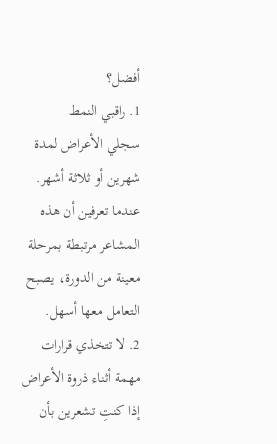أفضل؟
1. راقبي النمط
سجلي الأعراض لمدة شهرين أو ثلاثة أشهر. عندما تعرفين أن هذه المشاعر مرتبطة بمرحلة معينة من الدورة، يصبح التعامل معها أسهل.
2. لا تتخذي قرارات مهمة أثناء ذروة الأعراض
إذا كنتِ تشعرين بأن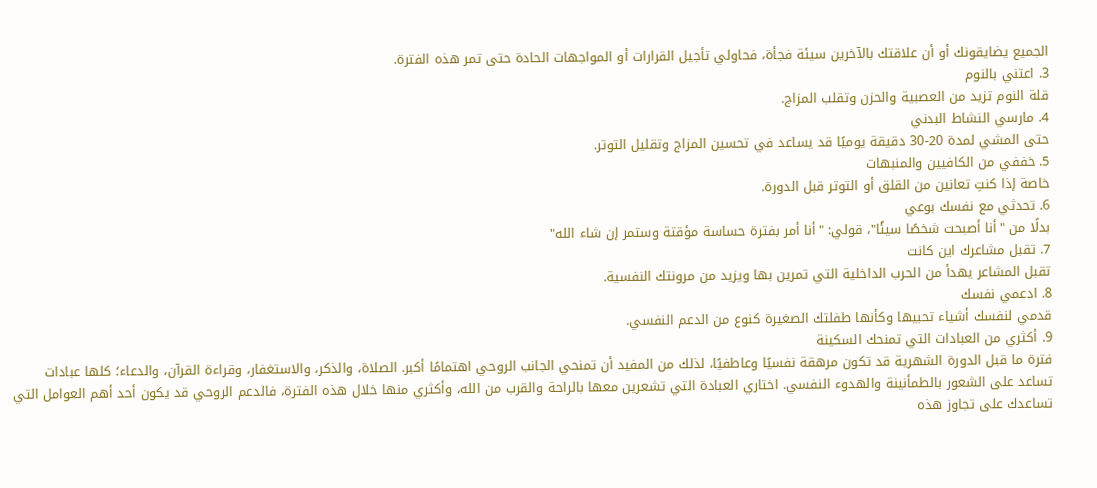الجميع يضايقونك أو أن علاقتك بالآخرين سيئة فجأة، فحاولي تأجيل القرارات أو المواجهات الحادة حتى تمر هذه الفترة.
3. اعتني بالنوم
قلة النوم تزيد من العصبية والحزن وتقلب المزاج.
4. مارسي النشاط البدني
حتى المشي لمدة 20-30 دقيقة يوميًا قد يساعد في تحسين المزاج وتقليل التوتر.
5. خففي من الكافيين والمنبهات
خاصة إذا كنتِ تعانين من القلق أو التوتر قبل الدورة.
6. تحدثي مع نفسك بوعي
بدلًا من "أنا أصبحت شخصًا سيئًا"، قولي: "أنا أمر بفترة حساسة مؤقتة وستمر إن شاء الله"
7. تقبل مشاعرك اين كانت
تقبل المشاعر يهدأ من الحرب الداخلية التي تمرين بها ويزيد من مرونتك النفسية.
8. ادعمي نفسك
قدمي لنفسك أشياء تحبيها وكأنها طفلتك الصغيرة كنوع من الدعم النفسي.
9. أكثري من العبادات التي تمنحك السكينة
فترة ما قبل الدورة الشهرية قد تكون مرهقة نفسيًا وعاطفيًا، لذلك من المفيد أن تمنحي الجانب الروحي اهتمامًا أكبر. الصلاة، والذكر، والاستغفار، وقراءة القرآن، والدعاء؛ كلها عبادات تساعد على الشعور بالطمأنينة والهدوء النفسي. اختاري العبادة التي تشعرين معها بالراحة والقرب من الله، وأكثري منها خلال هذه الفترة، فالدعم الروحي قد يكون أحد أهم العوامل التي تساعدك على تجاوز هذه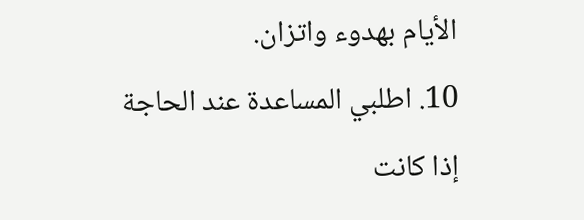الأيام بهدوء واتزان.
10. اطلبي المساعدة عند الحاجة
إذا كانت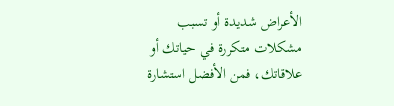الأعراض شديدة أو تسبب مشكلات متكررة في حياتك أو علاقاتك، فمن الأفضل استشارة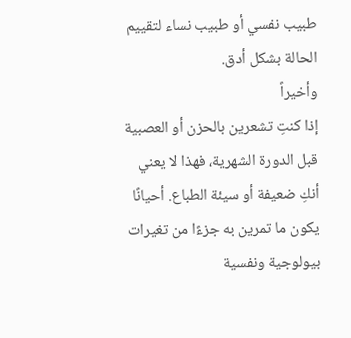طبيب نفسي أو طبيب نساء لتقييم الحالة بشكل أدق.
وأخيراً
إذا كنتِ تشعرين بالحزن أو العصبية قبل الدورة الشهرية، فهذا لا يعني أنكِ ضعيفة أو سيئة الطباع. أحيانًا يكون ما تمرين به جزءًا من تغيرات بيولوجية ونفسية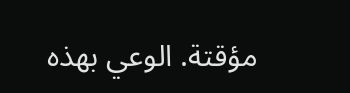مؤقتة. الوعي بهذه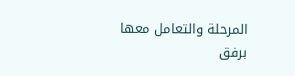المرحلة والتعامل معها برفق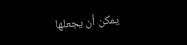يمكن أن يجعلها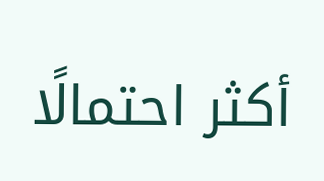أكثر احتمالًا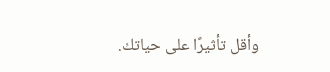وأقل تأثيرًا على حياتك.